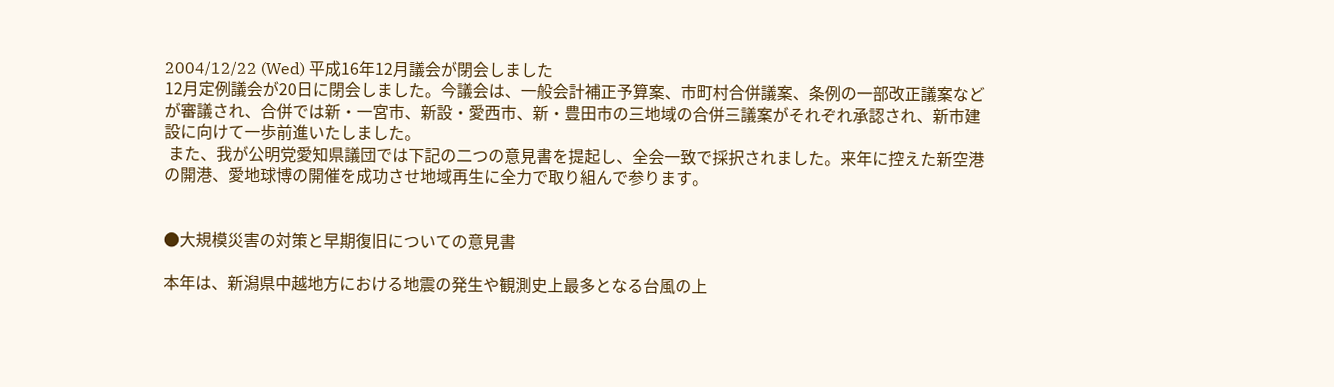2004/12/22 (Wed) 平成16年12月議会が閉会しました
12月定例議会が20日に閉会しました。今議会は、一般会計補正予算案、市町村合併議案、条例の一部改正議案などが審議され、合併では新・一宮市、新設・愛西市、新・豊田市の三地域の合併三議案がそれぞれ承認され、新市建設に向けて一歩前進いたしました。
 また、我が公明党愛知県議団では下記の二つの意見書を提起し、全会一致で採択されました。来年に控えた新空港の開港、愛地球博の開催を成功させ地域再生に全力で取り組んで参ります。


●大規模災害の対策と早期復旧についての意見書

本年は、新潟県中越地方における地震の発生や観測史上最多となる台風の上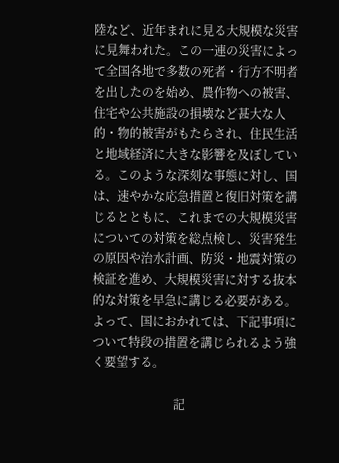陸など、近年まれに見る大規模な災害に見舞われた。この一連の災害によって全国各地で多数の死者・行方不明者を出したのを始め、農作物への被害、住宅や公共施設の損壊など甚大な人的・物的被害がもたらされ、住民生活と地域経済に大きな影響を及ぼしている。このような深刻な事態に対し、国は、速やかな応急措置と復旧対策を講じるとともに、これまでの大規模災害についての対策を総点検し、災害発生の原因や治水計画、防災・地震対策の検証を進め、大規模災害に対する抜本的な対策を早急に講じる必要がある。よって、国におかれては、下記事項について特段の措置を講じられるよう強く要望する。

                           記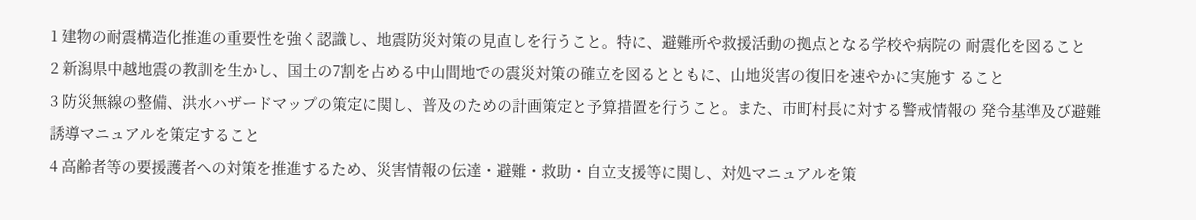1 建物の耐震構造化推進の重要性を強く認識し、地震防災対策の見直しを行うこと。特に、避難所や救援活動の拠点となる学校や病院の 耐震化を図ること
2 新潟県中越地震の教訓を生かし、国土の7割を占める中山間地での震災対策の確立を図るとともに、山地災害の復旧を速やかに実施す ること
3 防災無線の整備、洪水ハザードマップの策定に関し、普及のための計画策定と予算措置を行うこと。また、市町村長に対する警戒情報の 発令基準及び避難誘導マニュアルを策定すること
4 高齢者等の要援護者への対策を推進するため、災害情報の伝達・避難・救助・自立支援等に関し、対処マニュアルを策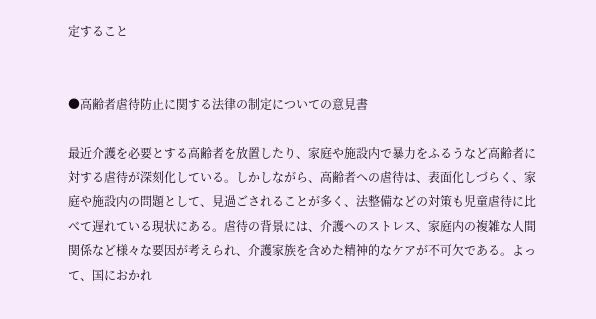定すること


●高齢者虐待防止に関する法律の制定についての意見書

最近介護を必要とする高齢者を放置したり、家庭や施設内で暴力をふるうなど高齢者に対する虐待が深刻化している。しかしながら、高齢者への虐待は、表面化しづらく、家庭や施設内の問題として、見過ごされることが多く、法整備などの対策も児童虐待に比べて遅れている現状にある。虐待の背景には、介護へのストレス、家庭内の複雑な人間関係など様々な要因が考えられ、介護家族を含めた精神的なケアが不可欠である。よって、国におかれ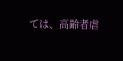ては、高齢者虐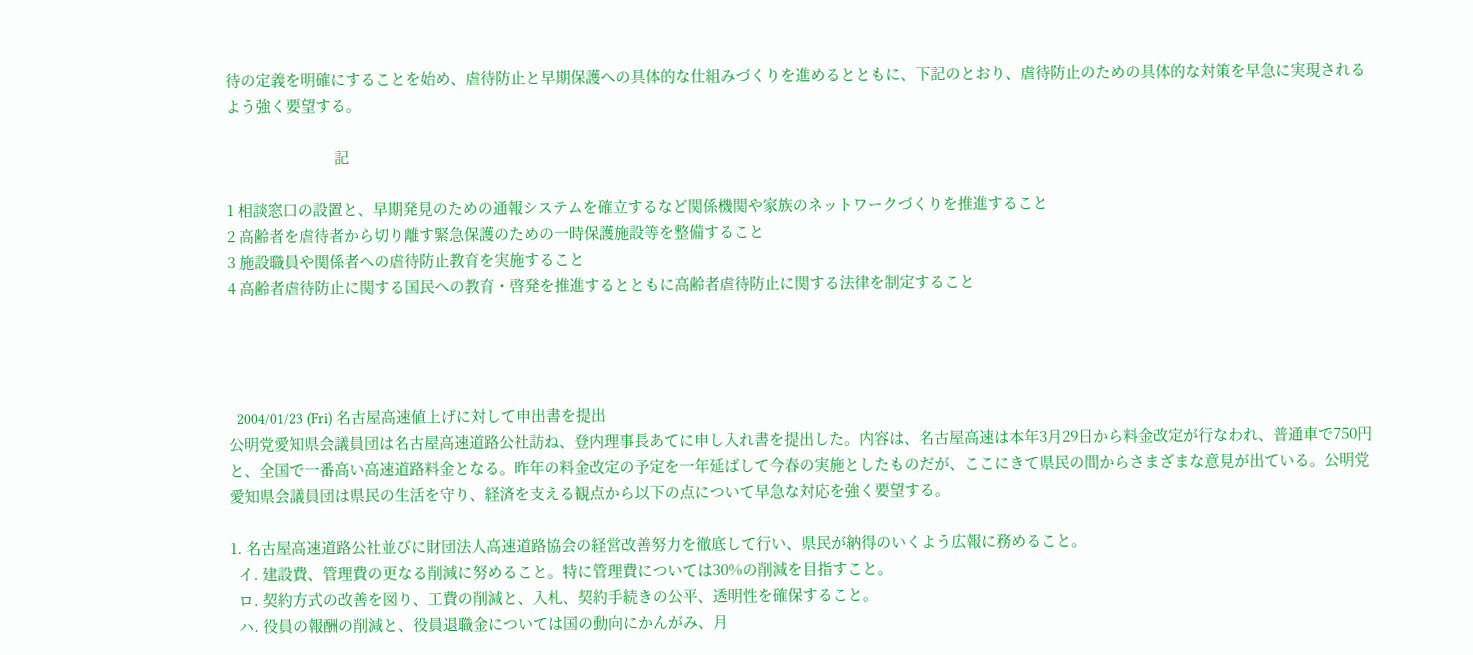待の定義を明確にすることを始め、虐待防止と早期保護への具体的な仕組みづくりを進めるとともに、下記のとおり、虐待防止のための具体的な対策を早急に実現されるよう強く要望する。

                           記

1 相談窓口の設置と、早期発見のための通報システムを確立するなど関係機関や家族のネットワークづくりを推進すること
2 高齢者を虐待者から切り離す緊急保護のための一時保護施設等を整備すること
3 施設職員や関係者への虐待防止教育を実施すること
4 高齢者虐待防止に関する国民への教育・啓発を推進するとともに高齢者虐待防止に関する法律を制定すること




  2004/01/23 (Fri) 名古屋高速値上げに対して申出書を提出
公明党愛知県会議員団は名古屋高速道路公社訪ね、登内理事長あてに申し入れ書を提出した。内容は、名古屋高速は本年3月29日から料金改定が行なわれ、普通車で750円と、全国で一番高い高速道路料金となる。昨年の料金改定の予定を一年延ばして今春の実施としたものだが、ここにきて県民の間からさまざまな意見が出ている。公明党愛知県会議員団は県民の生活を守り、経済を支える観点から以下の点について早急な対応を強く要望する。

1. 名古屋高速道路公社並びに財団法人高速道路協会の経営改善努力を徹底して行い、県民が納得のいくよう広報に務めること。
  イ. 建設費、管理費の更なる削減に努めること。特に管理費については30%の削減を目指すこと。
  ロ. 契約方式の改善を図り、工費の削減と、入札、契約手続きの公平、透明性を確保すること。
  ハ. 役員の報酬の削減と、役員退職金については国の動向にかんがみ、月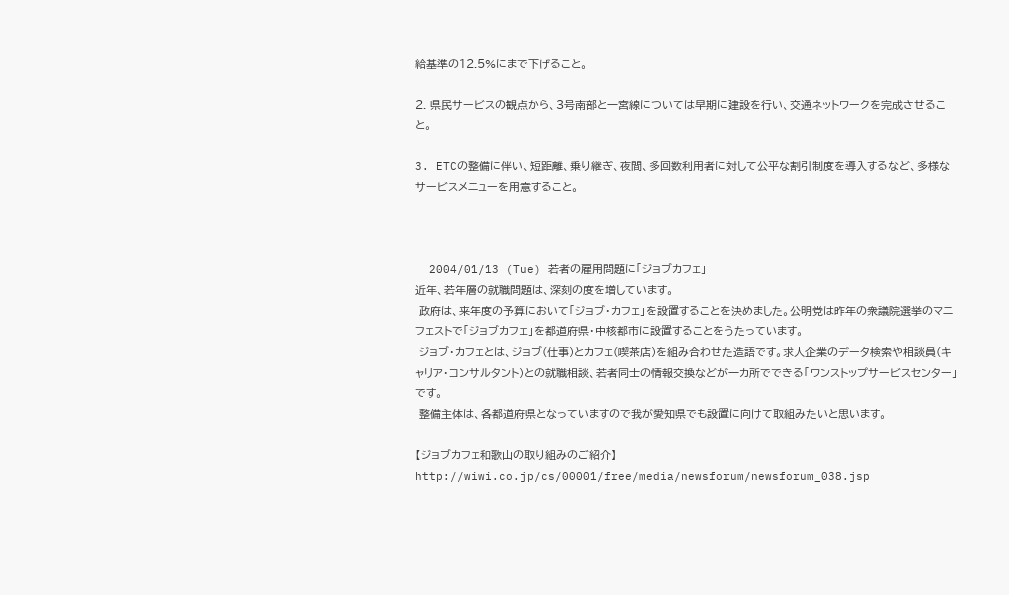給基準の12.5%にまで下げること。

2. 県民サービスの観点から、3号南部と一宮線については早期に建設を行い、交通ネットワークを完成させること。

3. ETCの整備に伴い、短距離、乗り継ぎ、夜間、多回数利用者に対して公平な割引制度を導入するなど、多様なサービスメニューを用意すること。



  2004/01/13 (Tue) 若者の雇用問題に「ジョブカフェ」
近年、若年層の就職問題は、深刻の度を増しています。
 政府は、来年度の予算において「ジョブ・カフェ」を設置することを決めました。公明党は昨年の衆議院選挙のマニフェストで「ジョブカフェ」を都道府県・中核都市に設置することをうたっています。
 ジョブ・カフェとは、ジョブ(仕事)とカフェ(喫茶店)を組み合わせた造語です。求人企業のデータ検索や相談員(キャリア・コンサルタント)との就職相談、若者同士の情報交換などが一カ所でできる「ワンストップサービスセンター」です。
 整備主体は、各都道府県となっていますので我が愛知県でも設置に向けて取組みたいと思います。

【ジョブカフェ和歌山の取り組みのご紹介】http://wiwi.co.jp/cs/00001/free/media/newsforum/newsforum_038.jsp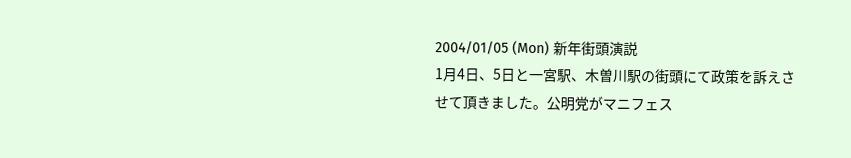2004/01/05 (Mon) 新年街頭演説
1月4日、5日と一宮駅、木曽川駅の街頭にて政策を訴えさせて頂きました。公明党がマニフェス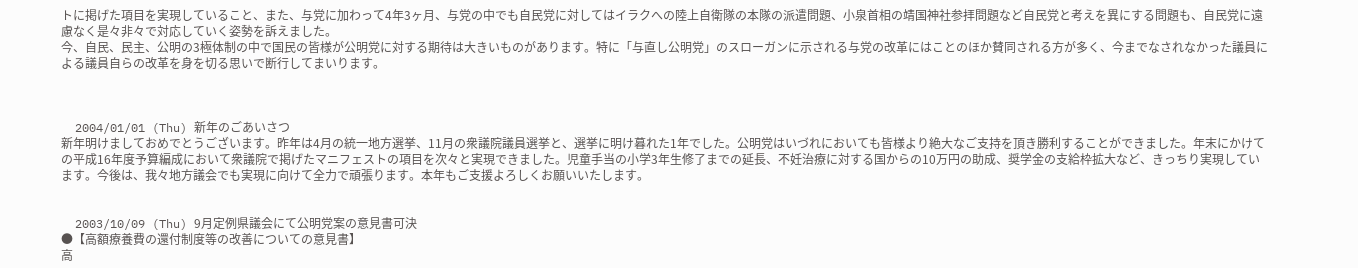トに掲げた項目を実現していること、また、与党に加わって4年3ヶ月、与党の中でも自民党に対してはイラクへの陸上自衛隊の本隊の派遣問題、小泉首相の靖国神社参拝問題など自民党と考えを異にする問題も、自民党に遠慮なく是々非々で対応していく姿勢を訴えました。
今、自民、民主、公明の3極体制の中で国民の皆様が公明党に対する期待は大きいものがあります。特に「与直し公明党」のスローガンに示される与党の改革にはことのほか賛同される方が多く、今までなされなかった議員による議員自らの改革を身を切る思いで断行してまいります。



  2004/01/01 (Thu) 新年のごあいさつ
新年明けましておめでとうございます。昨年は4月の統一地方選挙、11月の衆議院議員選挙と、選挙に明け暮れた1年でした。公明党はいづれにおいても皆様より絶大なご支持を頂き勝利することができました。年末にかけての平成16年度予算編成において衆議院で掲げたマニフェストの項目を次々と実現できました。児童手当の小学3年生修了までの延長、不妊治療に対する国からの10万円の助成、奨学金の支給枠拡大など、きっちり実現しています。今後は、我々地方議会でも実現に向けて全力で頑張ります。本年もご支援よろしくお願いいたします。


  2003/10/09 (Thu) 9月定例県議会にて公明党案の意見書可決
●【高額療養費の還付制度等の改善についての意見書】
高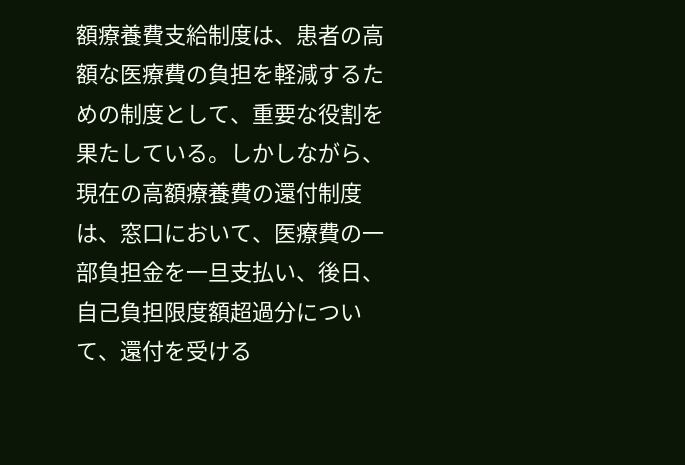額療養費支給制度は、患者の高額な医療費の負担を軽減するための制度として、重要な役割を果たしている。しかしながら、現在の高額療養費の還付制度は、窓口において、医療費の一部負担金を一旦支払い、後日、自己負担限度額超過分について、還付を受ける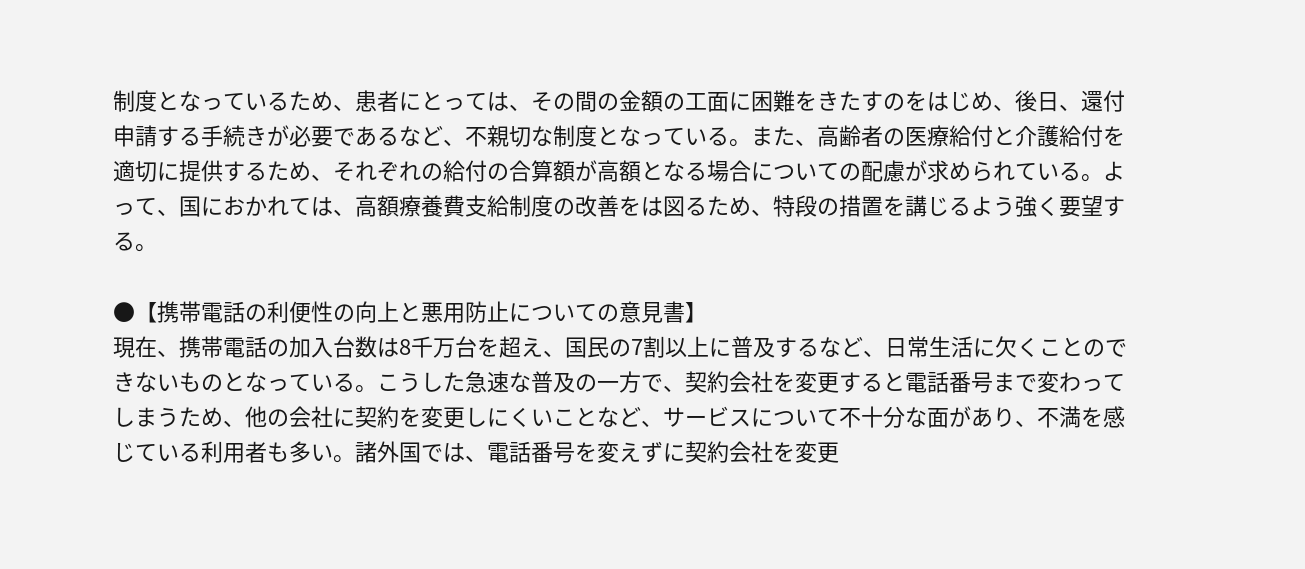制度となっているため、患者にとっては、その間の金額の工面に困難をきたすのをはじめ、後日、還付申請する手続きが必要であるなど、不親切な制度となっている。また、高齢者の医療給付と介護給付を適切に提供するため、それぞれの給付の合算額が高額となる場合についての配慮が求められている。よって、国におかれては、高額療養費支給制度の改善をは図るため、特段の措置を講じるよう強く要望する。

●【携帯電話の利便性の向上と悪用防止についての意見書】
現在、携帯電話の加入台数は8千万台を超え、国民の7割以上に普及するなど、日常生活に欠くことのできないものとなっている。こうした急速な普及の一方で、契約会社を変更すると電話番号まで変わってしまうため、他の会社に契約を変更しにくいことなど、サービスについて不十分な面があり、不満を感じている利用者も多い。諸外国では、電話番号を変えずに契約会社を変更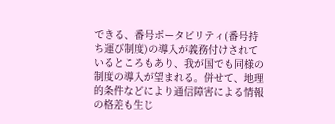できる、番号ポータビリティ(番号持ち運び制度)の導入が義務付けされているところもあり、我が国でも同様の制度の導入が望まれる。併せて、地理的条件などにより通信障害による情報の格差も生じ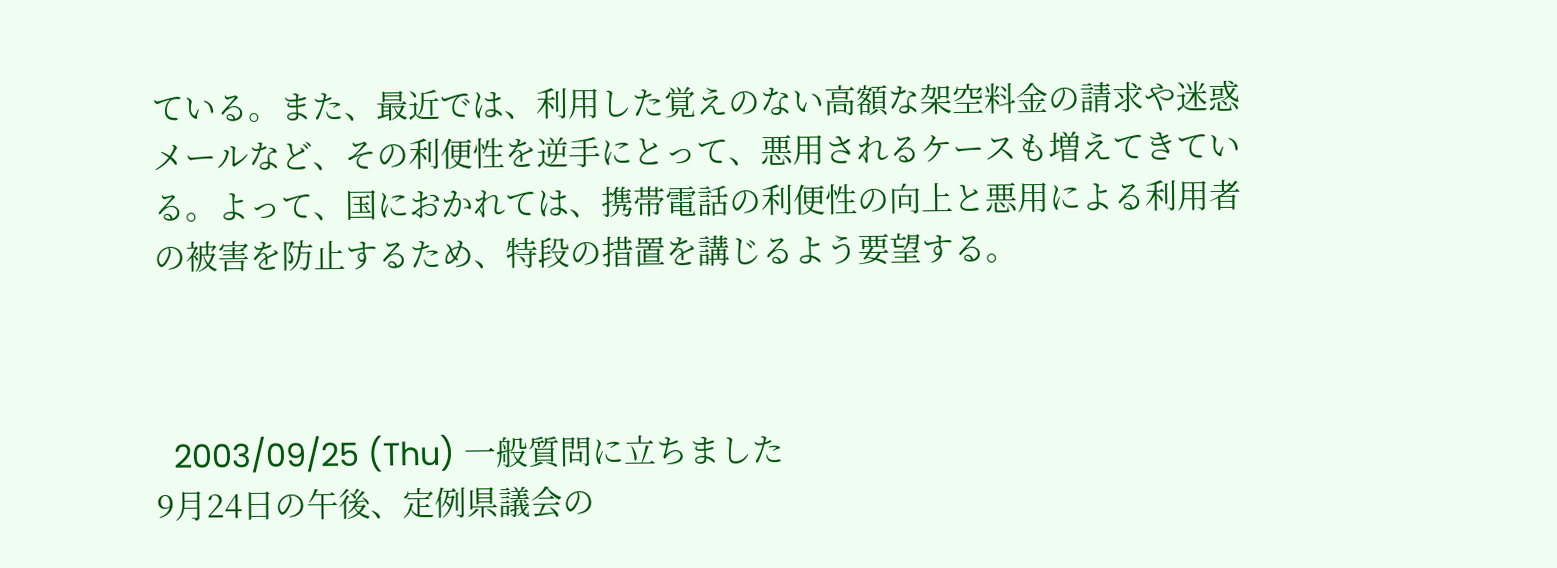ている。また、最近では、利用した覚えのない高額な架空料金の請求や迷惑メールなど、その利便性を逆手にとって、悪用されるケースも増えてきている。よって、国におかれては、携帯電話の利便性の向上と悪用による利用者の被害を防止するため、特段の措置を講じるよう要望する。



  2003/09/25 (Thu) 一般質問に立ちました
9月24日の午後、定例県議会の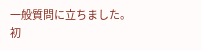一般質問に立ちました。初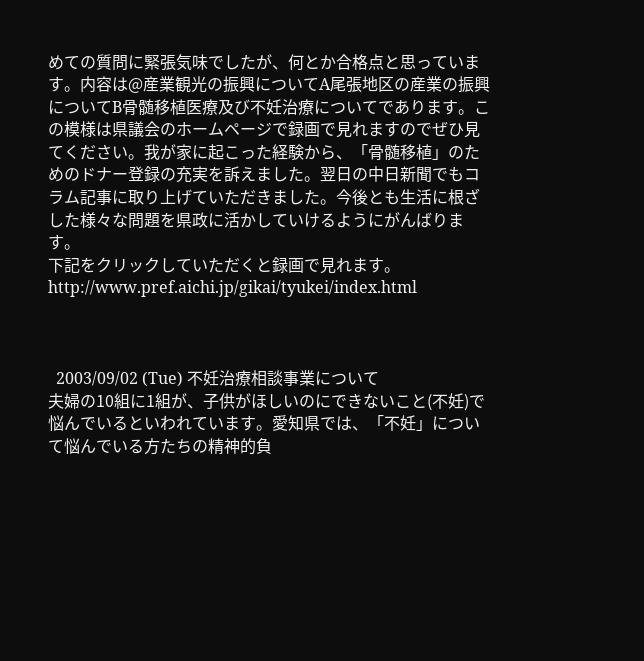めての質問に緊張気味でしたが、何とか合格点と思っています。内容は@産業観光の振興についてA尾張地区の産業の振興についてB骨髄移植医療及び不妊治療についてであります。この模様は県議会のホームページで録画で見れますのでぜひ見てください。我が家に起こった経験から、「骨髄移植」のためのドナー登録の充実を訴えました。翌日の中日新聞でもコラム記事に取り上げていただきました。今後とも生活に根ざした様々な問題を県政に活かしていけるようにがんばります。
下記をクリックしていただくと録画で見れます。
http://www.pref.aichi.jp/gikai/tyukei/index.html



  2003/09/02 (Tue) 不妊治療相談事業について
夫婦の10組に1組が、子供がほしいのにできないこと(不妊)で悩んでいるといわれています。愛知県では、「不妊」について悩んでいる方たちの精神的負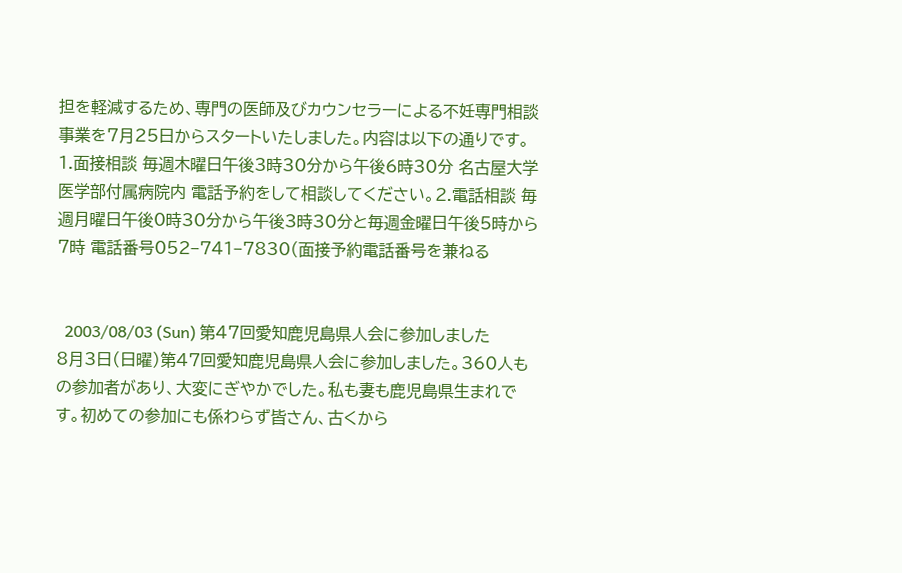担を軽減するため、専門の医師及びカウンセラーによる不妊専門相談事業を7月25日からスタートいたしました。内容は以下の通りです。1.面接相談 毎週木曜日午後3時30分から午後6時30分 名古屋大学医学部付属病院内 電話予約をして相談してください。2.電話相談 毎週月曜日午後0時30分から午後3時30分と毎週金曜日午後5時から7時 電話番号052−741−7830(面接予約電話番号を兼ねる


  2003/08/03 (Sun) 第47回愛知鹿児島県人会に参加しました
8月3日(日曜)第47回愛知鹿児島県人会に参加しました。360人もの参加者があり、大変にぎやかでした。私も妻も鹿児島県生まれです。初めての参加にも係わらず皆さん、古くから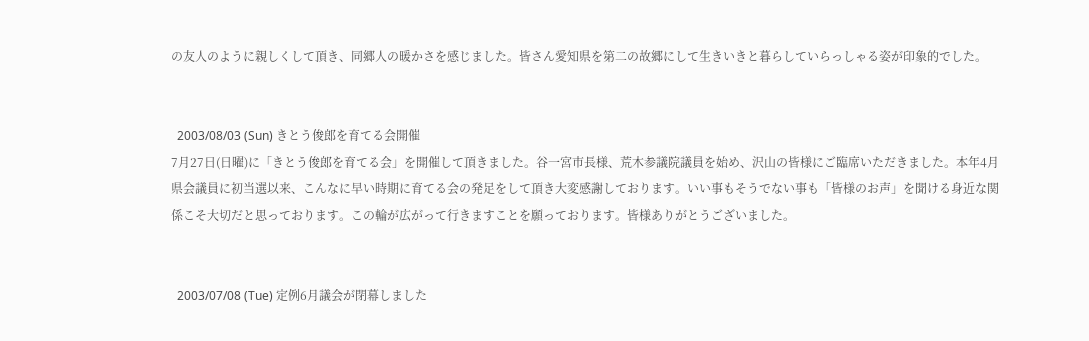の友人のように親しくして頂き、同郷人の暖かさを感じました。皆さん愛知県を第二の故郷にして生きいきと暮らしていらっしゃる姿が印象的でした。


  2003/08/03 (Sun) きとう俊郎を育てる会開催
7月27日(日曜)に「きとう俊郎を育てる会」を開催して頂きました。谷一宮市長様、荒木参議院議員を始め、沢山の皆様にご臨席いただきました。本年4月県会議員に初当選以来、こんなに早い時期に育てる会の発足をして頂き大変感謝しております。いい事もそうでない事も「皆様のお声」を聞ける身近な関係こそ大切だと思っております。この輪が広がって行きますことを願っております。皆様ありがとうございました。


  2003/07/08 (Tue) 定例6月議会が閉幕しました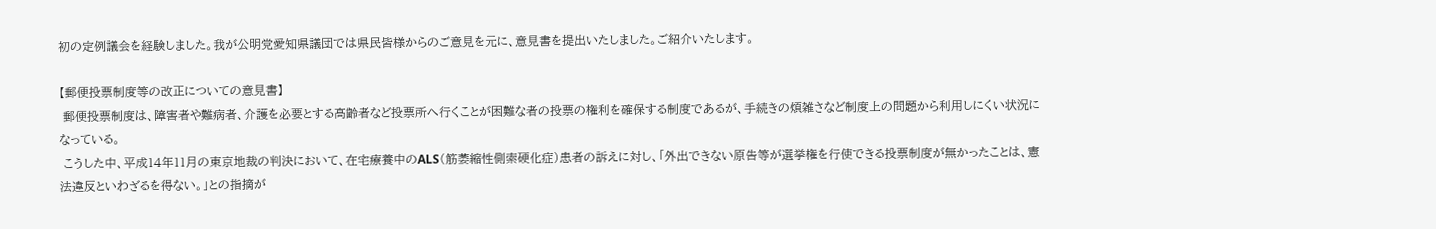初の定例議会を経験しました。我が公明党愛知県議団では県民皆様からのご意見を元に、意見書を提出いたしました。ご紹介いたします。

【郵便投票制度等の改正についての意見書】
 郵便投票制度は、障害者や難病者、介護を必要とする高齢者など投票所へ行くことが困難な者の投票の権利を確保する制度であるが、手続きの煩雑さなど制度上の問題から利用しにくい状況になっている。
 こうした中、平成14年11月の東京地裁の判決において、在宅療養中のALS(筋萎縮性側索硬化症)患者の訴えに対し、「外出できない原告等が選挙権を行使できる投票制度が無かったことは、憲法違反といわざるを得ない。」との指摘が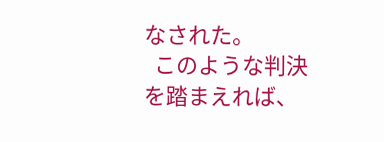なされた。
  このような判決を踏まえれば、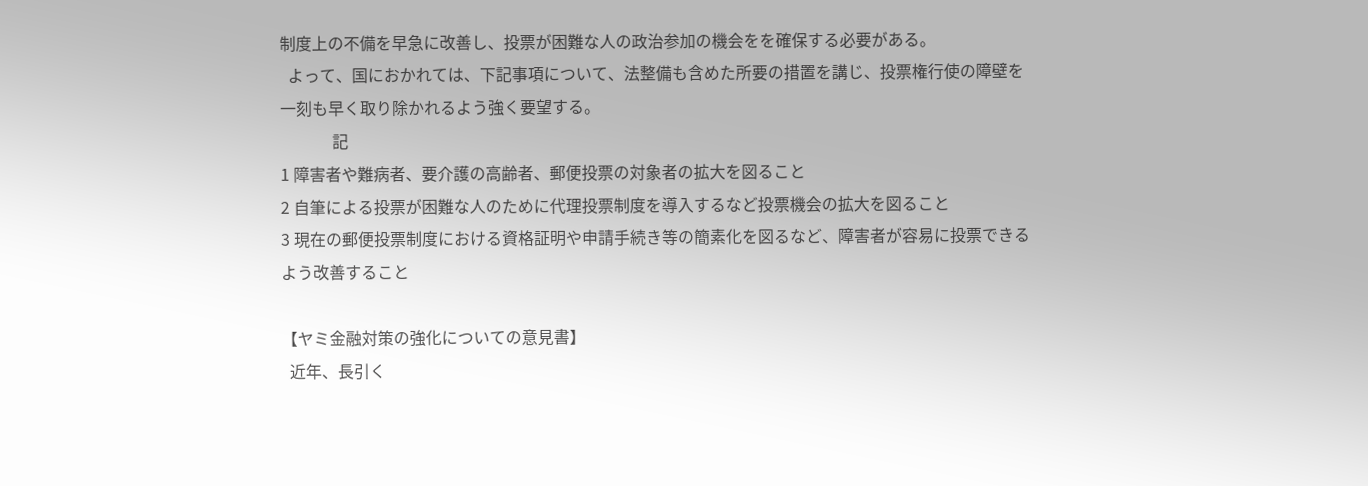制度上の不備を早急に改善し、投票が困難な人の政治参加の機会をを確保する必要がある。
  よって、国におかれては、下記事項について、法整備も含めた所要の措置を講じ、投票権行使の障壁を一刻も早く取り除かれるよう強く要望する。
             記
1 障害者や難病者、要介護の高齢者、郵便投票の対象者の拡大を図ること
2 自筆による投票が困難な人のために代理投票制度を導入するなど投票機会の拡大を図ること
3 現在の郵便投票制度における資格証明や申請手続き等の簡素化を図るなど、障害者が容易に投票できるよう改善すること

【ヤミ金融対策の強化についての意見書】
  近年、長引く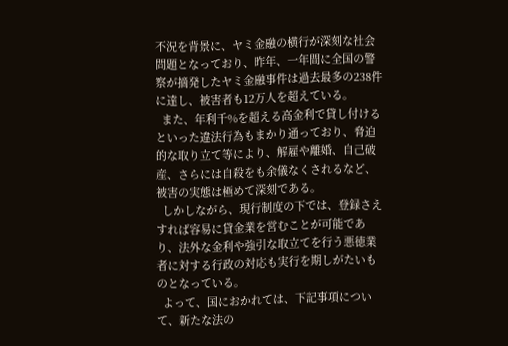不況を背景に、ヤミ金融の横行が深刻な社会問題となっており、昨年、一年間に全国の警察が摘発したヤミ金融事件は過去最多の238件に達し、被害者も12万人を超えている。
  また、年利千%を超える高金利で貸し付けるといった違法行為もまかり通っており、脅迫的な取り立て等により、解雇や離婚、自己破産、さらには自殺をも余儀なくされるなど、被害の実態は極めて深刻である。
  しかしながら、現行制度の下では、登録さえすれば容易に貸金業を営むことが可能であり、法外な金利や強引な取立てを行う悪徳業者に対する行政の対応も実行を期しがたいものとなっている。
  よって、国におかれては、下記事項について、新たな法の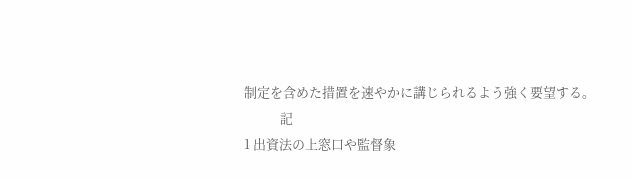制定を含めた措置を速やかに講じられるよう強く要望する。
            記
1 出資法の上窓口や監督象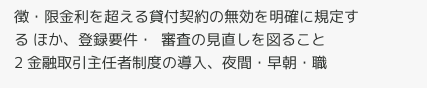徴・限金利を超える貸付契約の無効を明確に規定する ほか、登録要件・  審査の見直しを図ること
2 金融取引主任者制度の導入、夜間・早朝・職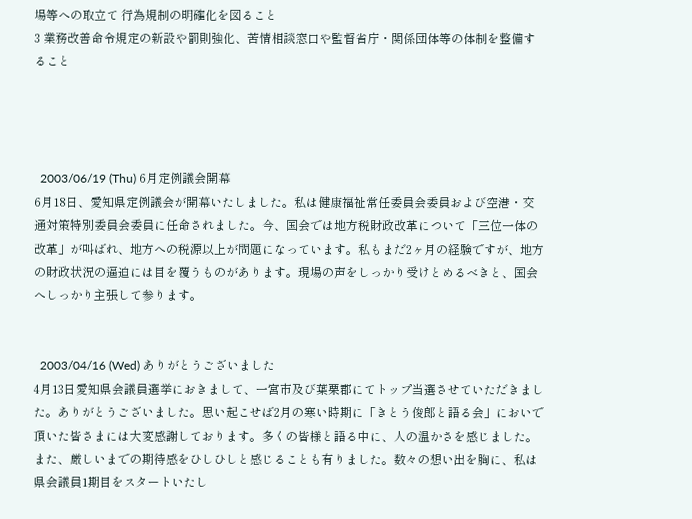場等への取立て 行為規制の明確化を図ること
3 業務改善命令規定の新設や罰則強化、苦情相談窓口や監督省庁・関係団体等の体制を整備すること




  2003/06/19 (Thu) 6月定例議会開幕
6月18日、愛知県定例議会が開幕いたしました。私は健康福祉常任委員会委員および空港・交通対策特別委員会委員に任命されました。今、国会では地方税財政改革について「三位一体の改革」が叫ばれ、地方への税源以上が問題になっています。私もまだ2ヶ月の経験ですが、地方の財政状況の逼迫には目を覆うものがあります。現場の声をしっかり受けとめるべきと、国会へしっかり主張して参ります。


  2003/04/16 (Wed) ありがとうございました
4月13日愛知県会議員選挙におきまして、一宮市及び葉栗郡にてトップ当選させていただきました。ありがとうございました。思い起こせば2月の寒い時期に「きとう俊郎と語る会」においで頂いた皆さまには大変感謝しております。多くの皆様と語る中に、人の温かさを感じました。また、厳しいまでの期待感をひしひしと感じることも有りました。数々の想い出を胸に、私は県会議員1期目をスタートいたし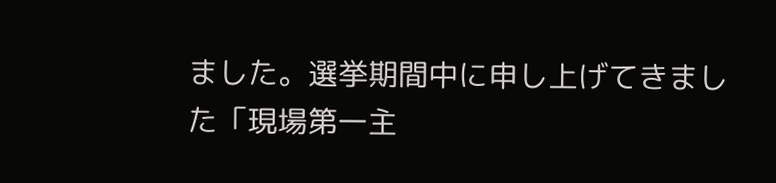ました。選挙期間中に申し上げてきました「現場第一主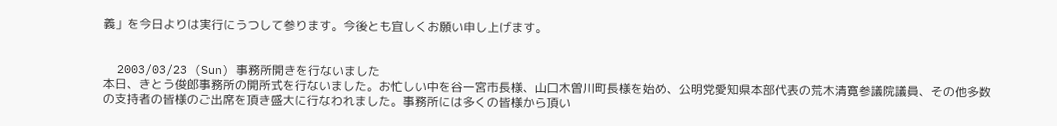義」を今日よりは実行にうつして参ります。今後とも宜しくお願い申し上げます。


  2003/03/23 (Sun) 事務所開きを行ないました
本日、きとう俊郎事務所の開所式を行ないました。お忙しい中を谷一宮市長様、山口木曽川町長様を始め、公明党愛知県本部代表の荒木清寛参議院議員、その他多数の支持者の皆様のご出席を頂き盛大に行なわれました。事務所には多くの皆様から頂い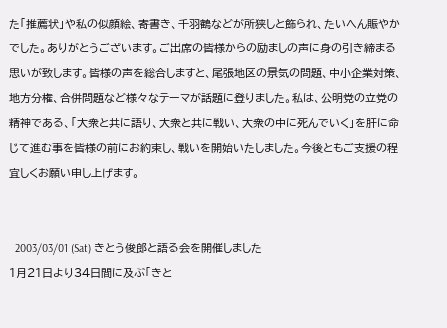た「推薦状」や私の似顔絵、寄書き、千羽鶴などが所狭しと飾られ、たいへん賑やかでした。ありがとうございます。ご出席の皆様からの励ましの声に身の引き締まる思いが致します。皆様の声を総合しますと、尾張地区の景気の問題、中小企業対策、地方分権、合併問題など様々なテーマが話題に登りました。私は、公明党の立党の精神である、「大衆と共に語り、大衆と共に戦い、大衆の中に死んでいく」を肝に命じて進む事を皆様の前にお約束し、戦いを開始いたしました。今後ともご支援の程宜しくお願い申し上げます。


  2003/03/01 (Sat) きとう俊郎と語る会を開催しました
1月21日より34日間に及ぶ「きと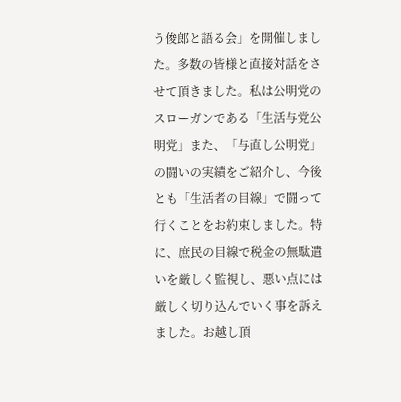う俊郎と語る会」を開催しました。多数の皆様と直接対話をさせて頂きました。私は公明党のスローガンである「生活与党公明党」また、「与直し公明党」の闘いの実績をご紹介し、今後とも「生活者の目線」で闘って行くことをお約束しました。特に、庶民の目線で税金の無駄遣いを厳しく監視し、悪い点には厳しく切り込んでいく事を訴えました。お越し頂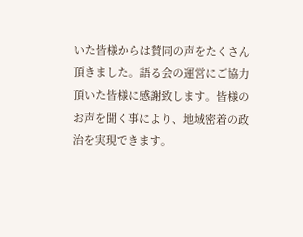いた皆様からは賛同の声をたくさん頂きました。語る会の運営にご協力頂いた皆様に感謝致します。皆様のお声を聞く事により、地域密着の政治を実現できます。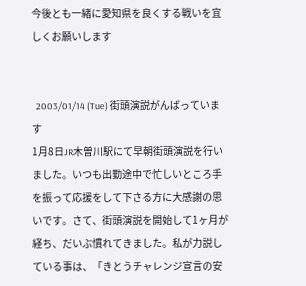今後とも一緒に愛知県を良くする戦いを宜しくお願いします


  2003/01/14 (Tue) 街頭演説がんばっています
1月8日JR木曽川駅にて早朝街頭演説を行いました。いつも出勤途中で忙しいところ手を振って応援をして下さる方に大感謝の思いです。さて、街頭演説を開始して1ヶ月が経ち、だいぶ慣れてきました。私が力説している事は、「きとうチャレンジ宣言の安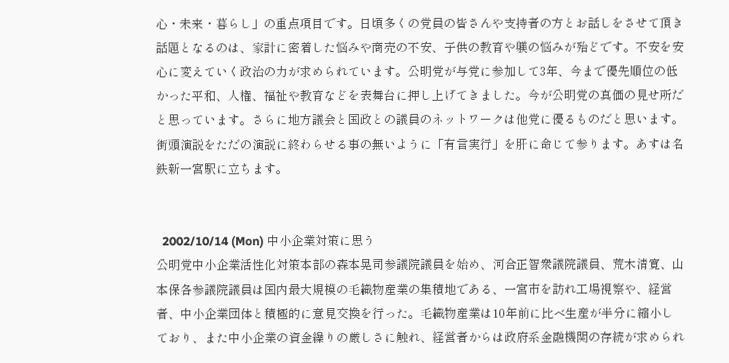心・未来・暮らし」の重点項目です。日頃多くの党員の皆さんや支持者の方とお話しをさせて頂き話題となるのは、家計に密着した悩みや商売の不安、子供の教育や躾の悩みが殆どです。不安を安心に変えていく政治の力が求められています。公明党が与党に参加して3年、今まで優先順位の低かった平和、人権、福祉や教育などを表舞台に押し上げてきました。今が公明党の真価の見せ所だと思っています。さらに地方議会と国政との議員のネットワークは他党に優るものだと思います。街頭演説をただの演説に終わらせる事の無いように「有言実行」を肝に命じて参ります。あすは名鉄新一宮駅に立ちます。


  2002/10/14 (Mon) 中小企業対策に思う
公明党中小企業活性化対策本部の森本晃司参議院議員を始め、河合正智衆議院議員、荒木清寛、山本保各参議院議員は国内最大規模の毛織物産業の集積地である、一宮市を訪れ工場視察や、経営者、中小企業団体と積極的に意見交換を行った。毛織物産業は10年前に比べ生産が半分に縮小しており、また中小企業の資金繰りの厳しさに触れ、経営者からは政府系金融機関の存続が求められ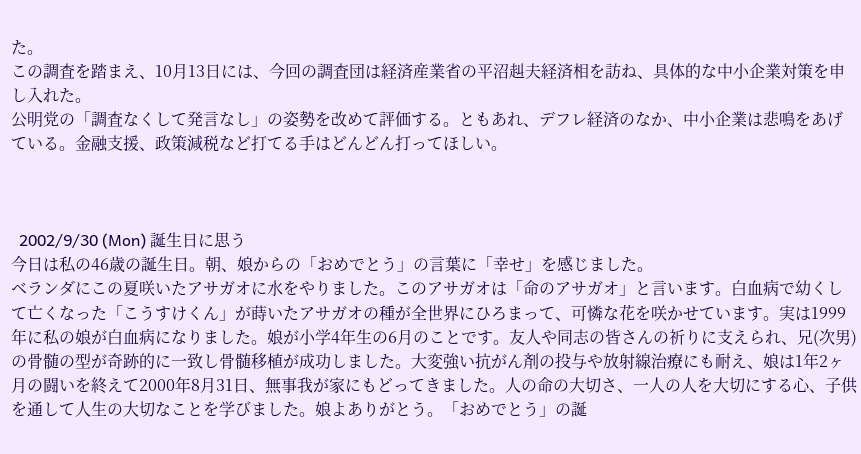た。
この調査を踏まえ、10月13日には、今回の調査団は経済産業省の平沼赳夫経済相を訪ね、具体的な中小企業対策を申し入れた。
公明党の「調査なくして発言なし」の姿勢を改めて評価する。ともあれ、デフレ経済のなか、中小企業は悲鳴をあげている。金融支援、政策減税など打てる手はどんどん打ってほしい。



  2002/9/30 (Mon) 誕生日に思う
今日は私の46歳の誕生日。朝、娘からの「おめでとう」の言葉に「幸せ」を感じました。
ベランダにこの夏咲いたアサガオに水をやりました。このアサガオは「命のアサガオ」と言います。白血病で幼くして亡くなった「こうすけくん」が蒔いたアサガオの種が全世界にひろまって、可憐な花を咲かせています。実は1999年に私の娘が白血病になりました。娘が小学4年生の6月のことです。友人や同志の皆さんの祈りに支えられ、兄(次男)の骨髄の型が奇跡的に一致し骨髄移植が成功しました。大変強い抗がん剤の投与や放射線治療にも耐え、娘は1年2ヶ月の闘いを終えて2000年8月31日、無事我が家にもどってきました。人の命の大切さ、一人の人を大切にする心、子供を通して人生の大切なことを学びました。娘よありがとう。「おめでとう」の誕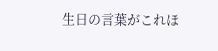生日の言葉がこれほ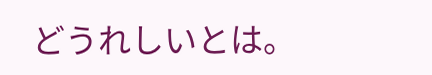どうれしいとは。